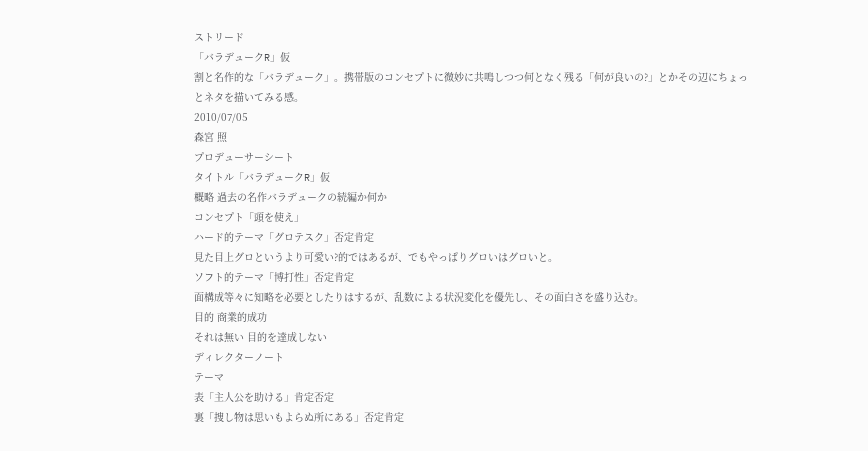ストリード
「バラデュークR」仮
割と名作的な「バラデューク」。携帯版のコンセプトに微妙に共鳴しつつ何となく残る「何が良いの?」とかその辺にちょっとネタを描いてみる感。
2010/07/05
森宮 照
プロデューサーシート
タイトル「バラデュークR」仮
概略 過去の名作バラデュークの続編か何か
コンセプト「頭を使え」
ハード的テーマ「グロテスク」否定肯定
見た目上グロというより可愛い?的ではあるが、でもやっぱりグロいはグロいと。
ソフト的テーマ「博打性」否定肯定
面構成等々に知略を必要としたりはするが、乱数による状況変化を優先し、その面白さを盛り込む。
目的 商業的成功
それは無い 目的を達成しない
ディレクターノート
テーマ
表「主人公を助ける」肯定否定
裏「捜し物は思いもよらぬ所にある」否定肯定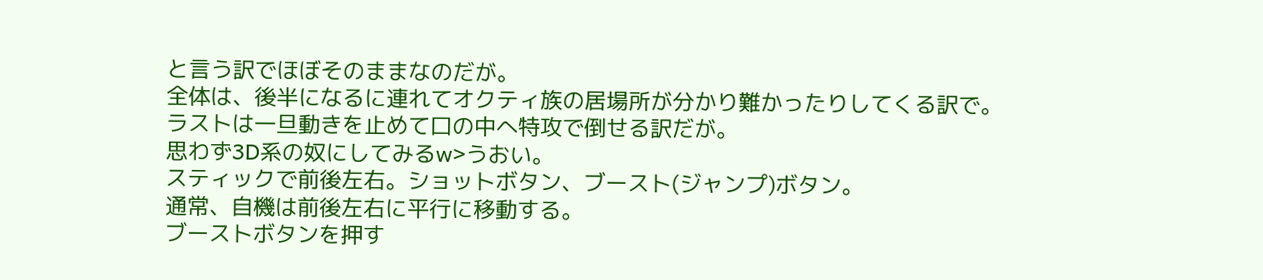と言う訳でほぼそのままなのだが。
全体は、後半になるに連れてオクティ族の居場所が分かり難かったりしてくる訳で。
ラストは一旦動きを止めて口の中へ特攻で倒せる訳だが。
思わず3D系の奴にしてみるw>うおい。
スティックで前後左右。ショットボタン、ブースト(ジャンプ)ボタン。
通常、自機は前後左右に平行に移動する。
ブーストボタンを押す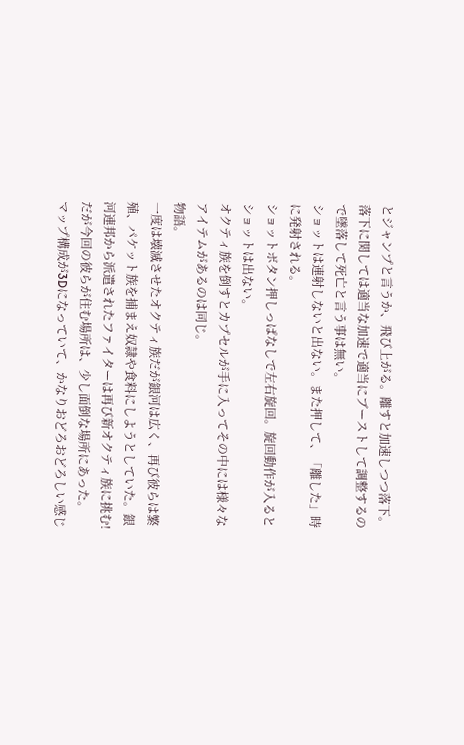とジャンプと言うか、飛び上がる。離すと加速しつつ落下。落下に関しては適当な加速で適当にブーストして調整するので墜落して死亡と言う事は無い。
ショットは連射しないと出ない。また押して、「離した」時に発射される。
ショットボタン押しっぱなしで左右旋回。旋回動作が入るとショットは出ない。
オクティ族を倒すとカプセルが手に入ってその中には様々なアイテムがあるのは同じ。
物語。
一度は壊滅させたオクティ族だが銀河は広く、再び彼らは繁殖、パケット族を捕まえ奴隷や食料にしようとしていた。銀河連邦から派遣されたファイターは再び新オクティ族に挑む!だが今回の彼らが住む場所は、少し面倒な場所にあった。
マップ構成が3Dになっていて、かなりおどろおどろしい感じ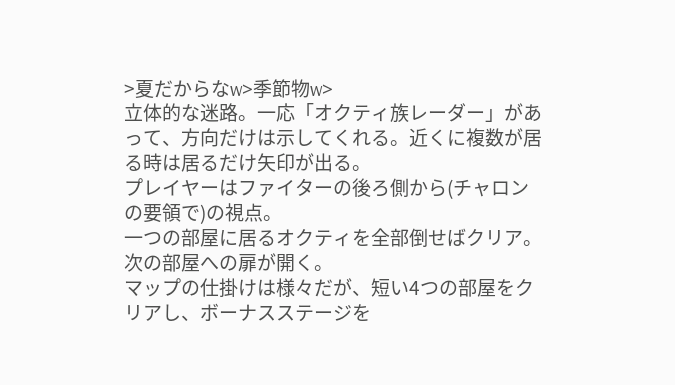>夏だからなw>季節物w>
立体的な迷路。一応「オクティ族レーダー」があって、方向だけは示してくれる。近くに複数が居る時は居るだけ矢印が出る。
プレイヤーはファイターの後ろ側から(チャロンの要領で)の視点。
一つの部屋に居るオクティを全部倒せばクリア。次の部屋への扉が開く。
マップの仕掛けは様々だが、短い4つの部屋をクリアし、ボーナスステージを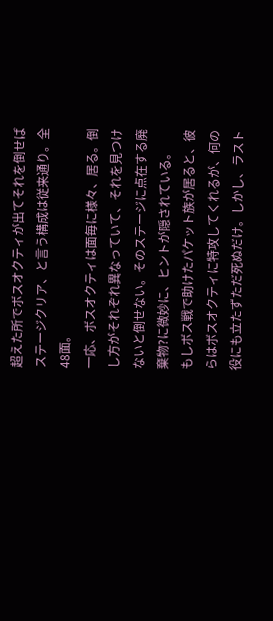超えた所でボスオクティが出てそれを倒せばステージクリア、と言う構成は従来通り。全48面。
一応、ボスオクティは面毎に様々、居る。倒し方がそれぞれ異なっていて、それを見つけないと倒せない。そのステージに点在する廃棄物?に微妙に、ヒントが隠されている。
もしボス戦で助けたパケット族が居ると、彼らはボスオクティに特攻してくれるが、何の役にも立たずただ死ぬだけ。しかし、ラスト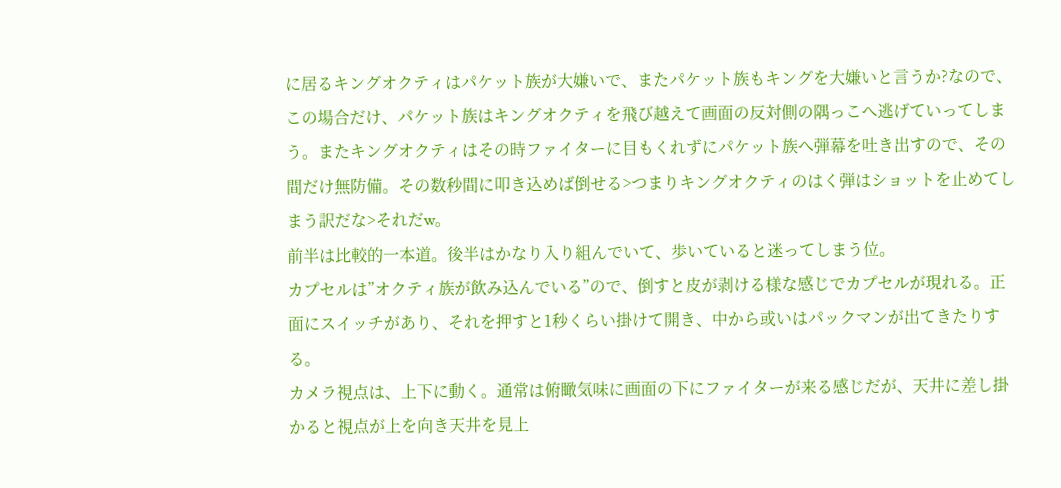に居るキングオクティはパケット族が大嫌いで、またパケット族もキングを大嫌いと言うか?なので、この場合だけ、パケット族はキングオクティを飛び越えて画面の反対側の隅っこへ逃げていってしまう。またキングオクティはその時ファイターに目もくれずにパケット族へ弾幕を吐き出すので、その間だけ無防備。その数秒間に叩き込めば倒せる>つまりキングオクティのはく弾はショットを止めてしまう訳だな>それだw。
前半は比較的一本道。後半はかなり入り組んでいて、歩いていると迷ってしまう位。
カプセルは”オクティ族が飲み込んでいる”ので、倒すと皮が剥ける様な感じでカプセルが現れる。正面にスイッチがあり、それを押すと1秒くらい掛けて開き、中から或いはパックマンが出てきたりする。
カメラ視点は、上下に動く。通常は俯瞰気味に画面の下にファイターが来る感じだが、天井に差し掛かると視点が上を向き天井を見上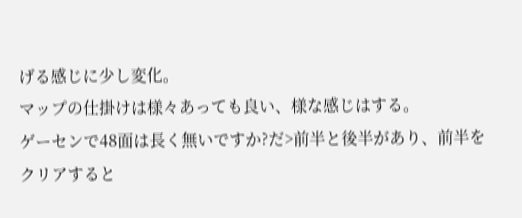げる感じに少し変化。
マップの仕掛けは様々あっても良い、様な感じはする。
ゲーセンで48面は長く無いですか?だ>前半と後半があり、前半をクリアすると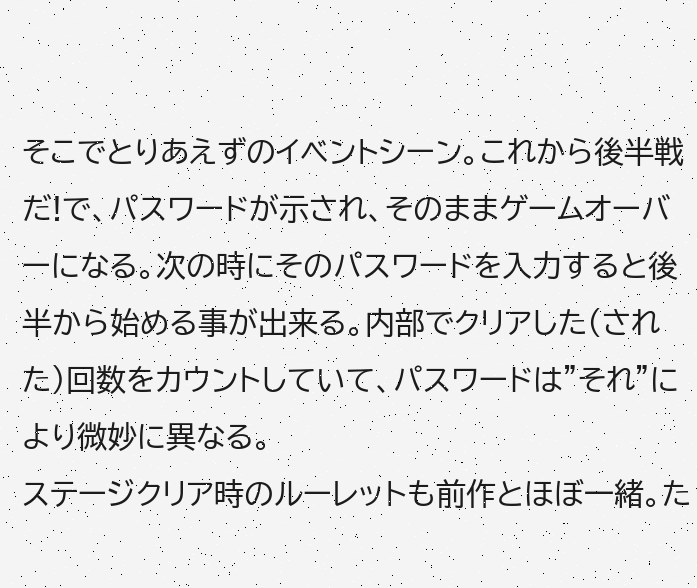そこでとりあえずのイベントシーン。これから後半戦だ!で、パスワードが示され、そのままゲームオーバーになる。次の時にそのパスワードを入力すると後半から始める事が出来る。内部でクリアした(された)回数をカウントしていて、パスワードは”それ”により微妙に異なる。
ステージクリア時のルーレットも前作とほぼ一緒。た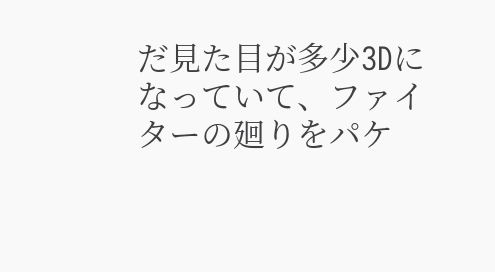だ見た目が多少3Dになっていて、ファイターの廻りをパケ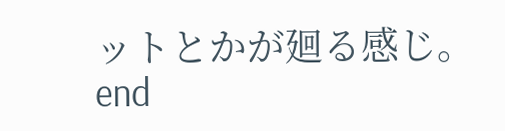ットとかが廻る感じ。
end